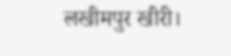लखीमपुर खीरी।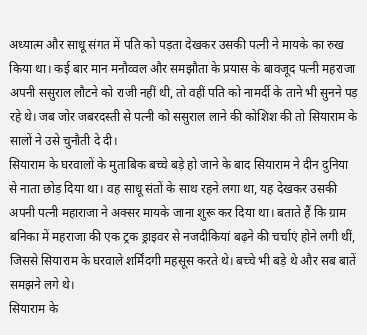अध्यात्म और साधू संगत में पति को पड़ता देखकर उसकी पत्नी ने मायके का रुख किया था। कई बार मान मनौव्वल और समझौता के प्रयास के बावजूद पत्नी महराजा अपनी ससुराल लौटने को राजी नहीं थी, तो वहीं पति को नामर्दी के ताने भी सुनने पड़ रहे थे। जब जोर जबरदस्ती से पत्नी को ससुराल लाने की कोशिश की तो सियाराम के सालों ने उसे चुनौती दे दी।
सियाराम के घरवालों के मुताबिक बच्चे बड़े हो जाने के बाद सियाराम ने दीन दुनिया से नाता छोड़ दिया था। वह साधू संतों के साथ रहने लगा था, यह देखकर उसकी अपनी पत्नी महाराजा ने अक्सर मायके जाना शुरू कर दिया था। बताते हैं कि ग्राम बनिका में महराजा की एक ट्रक ड्राइवर से नजदीकियां बढ़ने की चर्चाएं होने लगी थीं, जिससे सियाराम के घरवाले शर्मिंदगी महसूस करते थे। बच्चे भी बड़े थे और सब बातें समझने लगे थे।
सियाराम के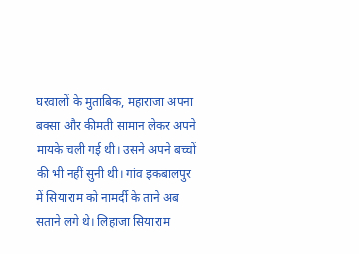घरवालों के मुताबिक, महाराजा अपना बक्सा और कीमती सामान लेकर अपने मायके चली गई थी। उसने अपने बच्चों की भी नहीं सुनी थी। गांव इकबालपुर में सियाराम को नामर्दी के ताने अब सताने लगे थे। लिहाजा सियाराम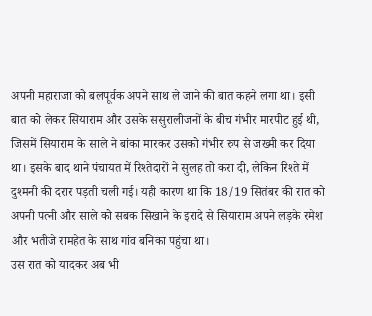अपनी महाराजा को बलपूर्वक अपने साथ ले जाने की बात कहने लगा था। इसी बात को लेकर सियाराम और उसके ससुरालीजनों के बीच गंभीर मारपीट हुई थी, जिसमें सियाराम के साले ने बांका मारकर उसको गंभीर रुप से जख्मी कर दिया था। इसके बाद थाने पंचायत में रिश्तेदारों ने सुलह तो करा दी, लेकिन रिश्ते में दुश्मनी की दरार पड़ती चली गई। यही कारण था कि 18/19 सितंबर की रात को अपनी पत्नी और साले को सबक सिखाने के इरादे से सियाराम अपने लड़के रमेश और भतीजे रामहेत के साथ गांव बनिका पहुंचा था।
उस रात को यादकर अब भी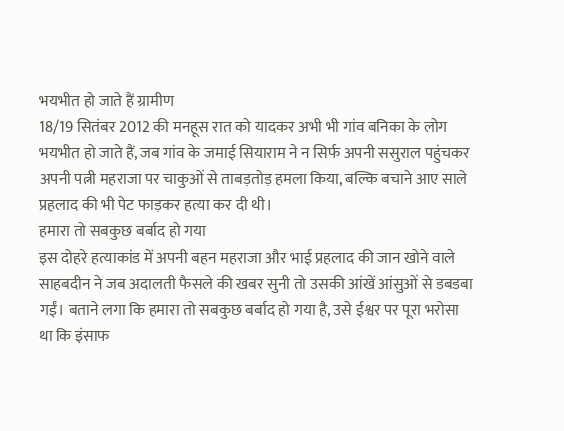भयभीत हो जाते हैं ग्रामीण
18/19 सितंबर 2012 की मनहूस रात को यादकर अभी भी गांव बनिका के लोग भयभीत हो जाते हैं, जब गांव के जमाई सियाराम ने न सिर्फ अपनी ससुराल पहुंचकर अपनी पत्नी महराजा पर चाकुओं से ताबड़तोड़ हमला किया, बल्कि बचाने आए साले प्रहलाद की भी पेट फाड़कर हत्या कर दी थी।
हमारा तो सबकुछ बर्बाद हो गया
इस दोहरे हत्याकांड में अपनी बहन महराजा और भाई प्रहलाद की जान खोने वाले साहबदीन ने जब अदालती फैसले की खबर सुनी तो उसकी आंखें आंसुओं से डबडबा गईं। बताने लगा कि हमारा तो सबकुछ बर्बाद हो गया है, उसे ईश्वर पर पूरा भरोसा था कि इंसाफ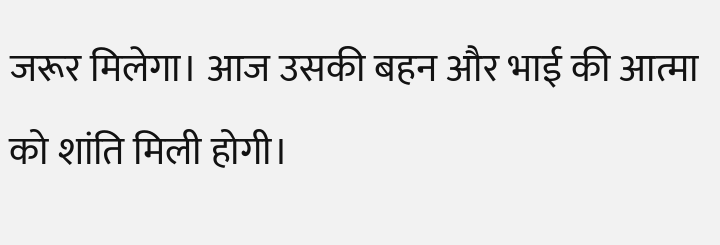जरूर मिलेगा। आज उसकी बहन और भाई की आत्मा को शांति मिली होगी।